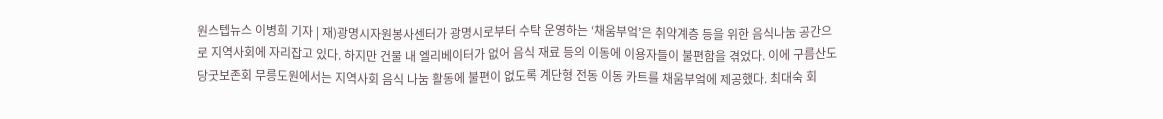원스텝뉴스 이병희 기자 | 재)광명시자원봉사센터가 광명시로부터 수탁 운영하는 ‘채움부엌’은 취약계층 등을 위한 음식나눔 공간으로 지역사회에 자리잡고 있다. 하지만 건물 내 엘리베이터가 없어 음식 재료 등의 이동에 이용자들이 불편함을 겪었다. 이에 구름산도당굿보존회 무릉도원에서는 지역사회 음식 나눔 활동에 불편이 없도록 계단형 전동 이동 카트를 채움부엌에 제공했다. 최대숙 회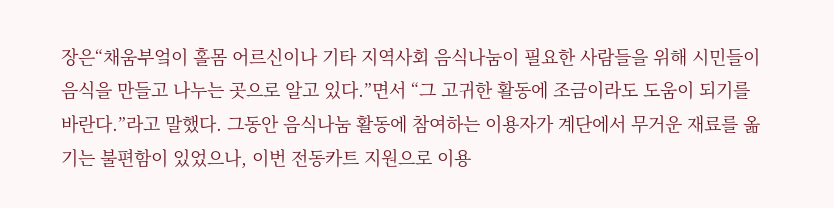장은“채움부엌이 홀몸 어르신이나 기타 지역사회 음식나눔이 필요한 사람들을 위해 시민들이 음식을 만들고 나누는 곳으로 알고 있다.”면서 “그 고귀한 활동에 조금이라도 도움이 되기를 바란다.”라고 말했다. 그동안 음식나눔 활동에 참여하는 이용자가 계단에서 무거운 재료를 옮기는 불편함이 있었으나, 이번 전동카트 지원으로 이용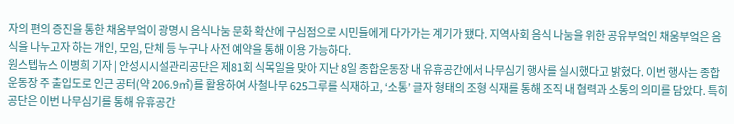자의 편의 증진을 통한 채움부엌이 광명시 음식나눔 문화 확산에 구심점으로 시민들에게 다가가는 계기가 됐다. 지역사회 음식 나눔을 위한 공유부엌인 채움부엌은 음식을 나누고자 하는 개인, 모임, 단체 등 누구나 사전 예약을 통해 이용 가능하다.
원스텝뉴스 이병희 기자 | 안성시시설관리공단은 제81회 식목일을 맞아 지난 8일 종합운동장 내 유휴공간에서 나무심기 행사를 실시했다고 밝혔다. 이번 행사는 종합운동장 주 출입도로 인근 공터(약 206.9㎡)를 활용하여 사철나무 625그루를 식재하고, ‘소통’ 글자 형태의 조형 식재를 통해 조직 내 협력과 소통의 의미를 담았다. 특히 공단은 이번 나무심기를 통해 유휴공간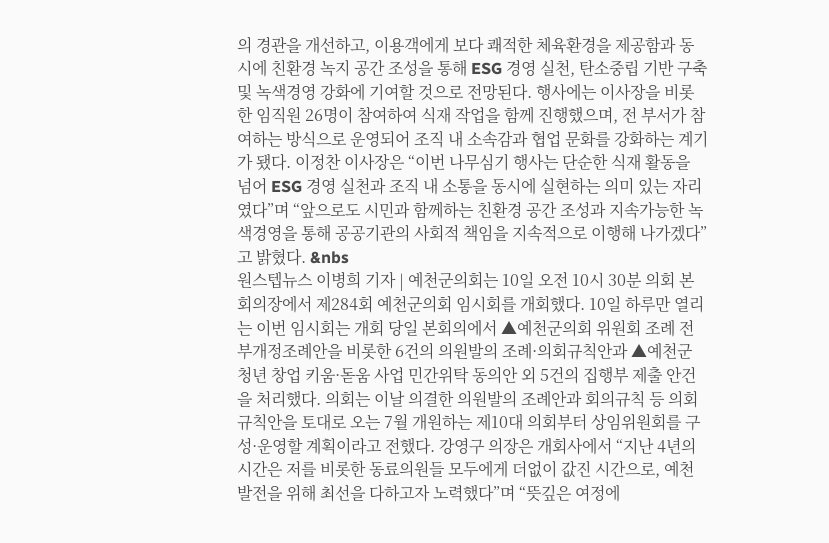의 경관을 개선하고, 이용객에게 보다 쾌적한 체육환경을 제공함과 동시에 친환경 녹지 공간 조성을 통해 ESG 경영 실천, 탄소중립 기반 구축 및 녹색경영 강화에 기여할 것으로 전망된다. 행사에는 이사장을 비롯한 임직원 26명이 참여하여 식재 작업을 함께 진행했으며, 전 부서가 참여하는 방식으로 운영되어 조직 내 소속감과 협업 문화를 강화하는 계기가 됐다. 이정찬 이사장은 “이번 나무심기 행사는 단순한 식재 활동을 넘어 ESG 경영 실천과 조직 내 소통을 동시에 실현하는 의미 있는 자리였다”며 “앞으로도 시민과 함께하는 친환경 공간 조성과 지속가능한 녹색경영을 통해 공공기관의 사회적 책임을 지속적으로 이행해 나가겠다”고 밝혔다. &nbs
원스텝뉴스 이병희 기자 | 예천군의회는 10일 오전 10시 30분 의회 본회의장에서 제284회 예천군의회 임시회를 개회했다. 10일 하루만 열리는 이번 임시회는 개회 당일 본회의에서 ▲예천군의회 위원회 조례 전부개정조례안을 비롯한 6건의 의원발의 조례·의회규칙안과 ▲예천군 청년 창업 키움·돋움 사업 민간위탁 동의안 외 5건의 집행부 제출 안건을 처리했다. 의회는 이날 의결한 의원발의 조례안과 회의규칙 등 의회규칙안을 토대로 오는 7월 개원하는 제10대 의회부터 상임위원회를 구성·운영할 계획이라고 전했다. 강영구 의장은 개회사에서 “지난 4년의 시간은 저를 비롯한 동료의원들 모두에게 더없이 값진 시간으로, 예천 발전을 위해 최선을 다하고자 노력했다”며 “뜻깊은 여정에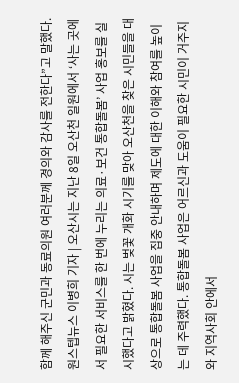함께 해주신 군민과 동료의원 여러분께 경의와 감사를 전한다”고 말했다.
원스텝뉴스 이병희 기자 | 오산시는 지난 8일 오산천 일원에서 ‘사는 곳에서 필요한 서비스를 한 번에 누리는 의료·보건 통합돌봄’ 사업 홍보를 실시했다고 밝혔다. 시는 벚꽃 개화 시기를 맞아 오산천을 찾은 시민들을 대상으로 통합돌봄 사업을 집중 안내하며 제도에 대한 이해와 참여를 높이는 데 주력했다. 통합돌봄 사업은 어르신과 도움이 필요한 시민이 거주지와 지역사회 안에서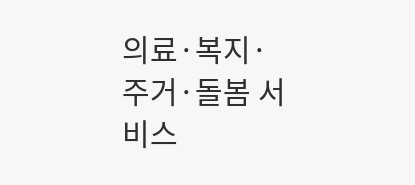의료·복지·주거·돌봄 서비스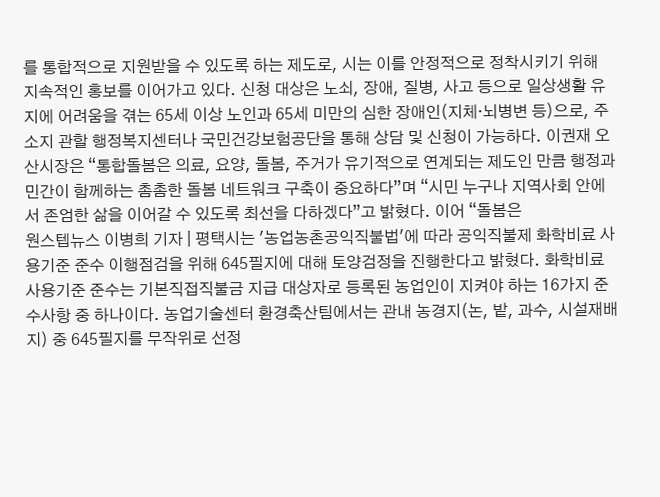를 통합적으로 지원받을 수 있도록 하는 제도로, 시는 이를 안정적으로 정착시키기 위해 지속적인 홍보를 이어가고 있다. 신청 대상은 노쇠, 장애, 질병, 사고 등으로 일상생활 유지에 어려움을 겪는 65세 이상 노인과 65세 미만의 심한 장애인(지체·뇌병변 등)으로, 주소지 관할 행정복지센터나 국민건강보험공단을 통해 상담 및 신청이 가능하다. 이권재 오산시장은 “통합돌봄은 의료, 요양, 돌봄, 주거가 유기적으로 연계되는 제도인 만큼 행정과 민간이 함께하는 촘촘한 돌봄 네트워크 구축이 중요하다”며 “시민 누구나 지역사회 안에서 존엄한 삶을 이어갈 수 있도록 최선을 다하겠다”고 밝혔다. 이어 “돌봄은
원스텝뉴스 이병희 기자 | 평택시는 '농업농촌공익직불법'에 따라 공익직불제 화학비료 사용기준 준수 이행점검을 위해 645필지에 대해 토양검정을 진행한다고 밝혔다. 화학비료 사용기준 준수는 기본직접직불금 지급 대상자로 등록된 농업인이 지켜야 하는 16가지 준수사항 중 하나이다. 농업기술센터 환경축산팀에서는 관내 농경지(논, 밭, 과수, 시설재배지) 중 645필지를 무작위로 선정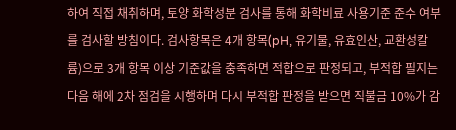하여 직접 채취하며, 토양 화학성분 검사를 통해 화학비료 사용기준 준수 여부를 검사할 방침이다. 검사항목은 4개 항목(pH, 유기물, 유효인산, 교환성칼륨)으로 3개 항목 이상 기준값을 충족하면 적합으로 판정되고, 부적합 필지는 다음 해에 2차 점검을 시행하며 다시 부적합 판정을 받으면 직불금 10%가 감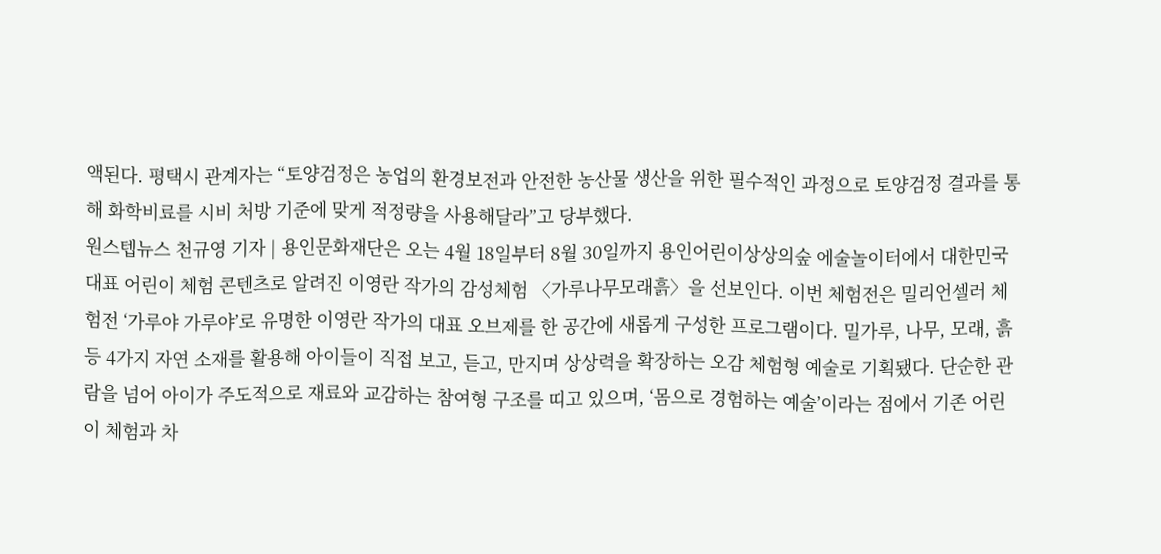액된다. 평택시 관계자는 “토양검정은 농업의 환경보전과 안전한 농산물 생산을 위한 필수적인 과정으로 토양검정 결과를 통해 화학비료를 시비 처방 기준에 맞게 적정량을 사용해달라”고 당부했다.
원스텝뉴스 천규영 기자 | 용인문화재단은 오는 4월 18일부터 8월 30일까지 용인어린이상상의숲 에술놀이터에서 대한민국 대표 어린이 체험 콘텐츠로 알려진 이영란 작가의 감성체험 〈가루나무모래흙〉을 선보인다. 이번 체험전은 밀리언셀러 체험전 ‘가루야 가루야’로 유명한 이영란 작가의 대표 오브제를 한 공간에 새롭게 구성한 프로그램이다. 밀가루, 나무, 모래, 흙 등 4가지 자연 소재를 활용해 아이들이 직접 보고, 듣고, 만지며 상상력을 확장하는 오감 체험형 예술로 기획됐다. 단순한 관람을 넘어 아이가 주도적으로 재료와 교감하는 참여형 구조를 띠고 있으며, ‘몸으로 경험하는 예술’이라는 점에서 기존 어린이 체험과 차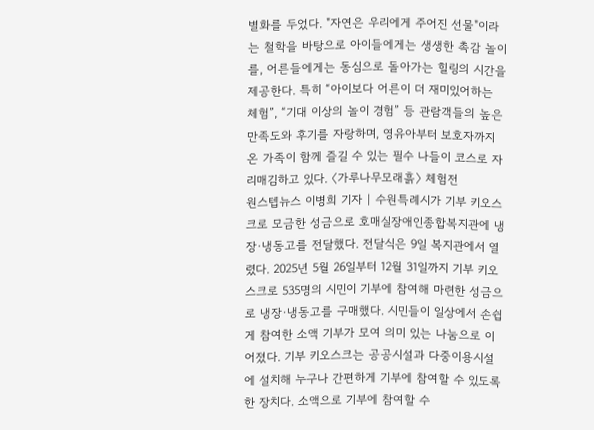별화를 두었다. "자연은 우리에게 주어진 선물"이라는 철학을 바탕으로 아이들에게는 생생한 촉감 놀이를, 어른들에게는 동심으로 돌아가는 힐링의 시간을 제공한다. 특히 “아이보다 어른이 더 재미있어하는 체험”, “기대 이상의 놀이 경험” 등 관람객들의 높은 만족도와 후기를 자랑하며, 영유아부터 보호자까지 온 가족이 함께 즐길 수 있는 필수 나들이 코스로 자리매김하고 있다. 〈가루나무모래흙〉 체험전
원스텝뉴스 이병희 기자 | 수원특례시가 기부 키오스크로 모금한 성금으로 호매실장애인종합복지관에 냉장·냉동고를 전달했다. 전달식은 9일 복지관에서 열렸다. 2025년 5월 26일부터 12월 31일까지 기부 키오스크로 535명의 시민이 기부에 참여해 마련한 성금으로 냉장·냉동고를 구매했다. 시민들이 일상에서 손쉽게 참여한 소액 기부가 모여 의미 있는 나눔으로 이어졌다. 기부 키오스크는 공공시설과 다중이용시설에 설치해 누구나 간편하게 기부에 참여할 수 있도록 한 장치다. 소액으로 기부에 참여할 수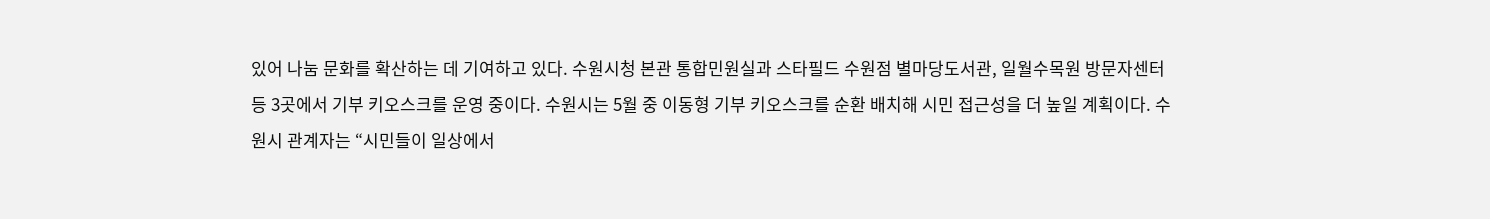있어 나눔 문화를 확산하는 데 기여하고 있다. 수원시청 본관 통합민원실과 스타필드 수원점 별마당도서관, 일월수목원 방문자센터 등 3곳에서 기부 키오스크를 운영 중이다. 수원시는 5월 중 이동형 기부 키오스크를 순환 배치해 시민 접근성을 더 높일 계획이다. 수원시 관계자는 “시민들이 일상에서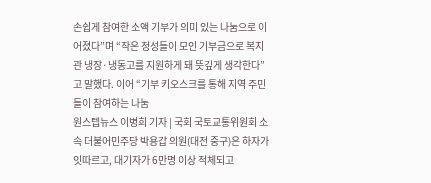손쉽게 참여한 소액 기부가 의미 있는 나눔으로 이어졌다”며 “작은 정성들이 모인 기부금으로 복지관 냉장·냉동고를 지원하게 돼 뜻깊게 생각한다”고 말했다. 이어 “기부 키오스크를 통해 지역 주민들이 참여하는 나눔
원스텝뉴스 이병희 기자 | 국회 국토교통위원회 소속 더불어민주당 박용갑 의원(대전 중구)은 하자가 잇따르고, 대기자가 6만명 이상 적체되고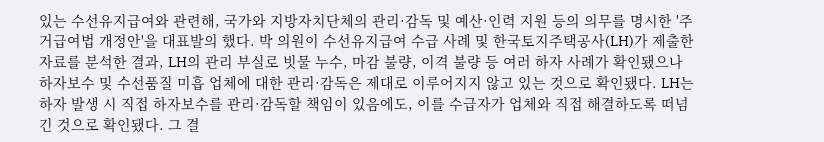있는 수선유지급여와 관련해, 국가와 지방자치단체의 관리·감독 및 예산·인력 지원 등의 의무를 명시한 '주거급여법 개정안'을 대표발의 했다. 박 의원이 수선유지급여 수급 사례 및 한국토지주택공사(LH)가 제출한 자료를 분석한 결과, LH의 관리 부실로 빗물 누수, 마감 불량, 이격 불량 등 여러 하자 사례가 확인됐으나 하자보수 및 수선품질 미흡 업체에 대한 관리·감독은 제대로 이루어지지 않고 있는 것으로 확인됐다. LH는 하자 발생 시 직접 하자보수를 관리·감독할 책임이 있음에도, 이를 수급자가 업체와 직접 해결하도록 떠넘긴 것으로 확인됐다. 그 결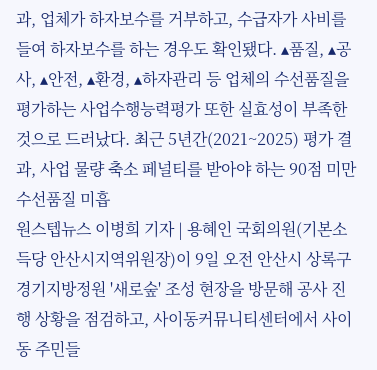과, 업체가 하자보수를 거부하고, 수급자가 사비를 들여 하자보수를 하는 경우도 확인됐다. ▴품질, ▴공사, ▴안전, ▴환경, ▴하자관리 등 업체의 수선품질을 평가하는 사업수행능력평가 또한 실효성이 부족한 것으로 드러났다. 최근 5년간(2021~2025) 평가 결과, 사업 물량 축소 페널티를 받아야 하는 90점 미만 수선품질 미흡
원스텝뉴스 이병희 기자 | 용혜인 국회의원(기본소득당 안산시지역위원장)이 9일 오전 안산시 상록구 경기지방정원 '새로숲' 조성 현장을 방문해 공사 진행 상황을 점검하고, 사이동커뮤니티센터에서 사이동 주민들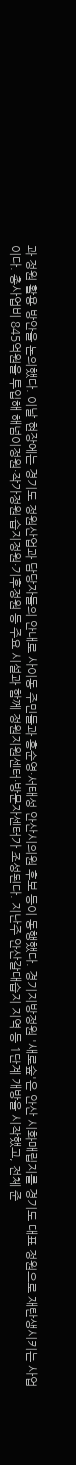과 정원 활용 방안을 논의했다. 이날 현장에는 경기도 정원산업과 담당자들의 안내로 사이동 주민들과 홍순영·서태성 안산시의원 후보 등이 동행했다. 경기지방정원 '새로숲'은 안산 시화매립지를 경기도 대표 정원으로 재탄생시키는 사업이다. 총사업비 845억원을 투입해 해넘이정원·작가정원·습지정원·기후정원 등 주요 시설과 함께 정원지원센터·방문자센터가 조성된다. 지난주 안산갈대습지 지역 등 1단계 개방을 시작했고, 전체 준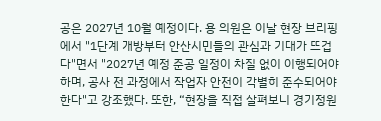공은 2027년 10월 예정이다. 용 의원은 이날 현장 브리핑에서 "1단계 개방부터 안산시민들의 관심과 기대가 뜨겁다"면서 "2027년 예정 준공 일정이 차질 없이 이행되어야 하며, 공사 전 과정에서 작업자 안전이 각별히 준수되어야 한다"고 강조했다. 또한, “현장을 직접 살펴보니 경기정원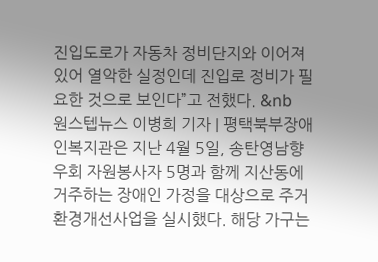진입도로가 자동차 정비단지와 이어져 있어 열악한 실정인데 진입로 정비가 필요한 것으로 보인다”고 전했다. &nb
원스텝뉴스 이병희 기자 | 평택북부장애인복지관은 지난 4월 5일, 송탄영남향우회 자원봉사자 5명과 함께 지산동에 거주하는 장애인 가정을 대상으로 주거환경개선사업을 실시했다. 해당 가구는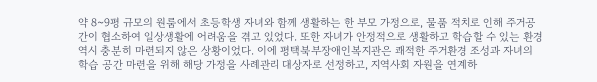약 8~9평 규모의 원룸에서 초등학생 자녀와 함께 생활하는 한 부모 가정으로, 물품 적치로 인해 주거공간이 협소하여 일상생활에 어려움을 겪고 있었다. 또한 자녀가 안정적으로 생활하고 학습할 수 있는 환경 역시 충분히 마련되지 않은 상황이었다. 이에 평택북부장애인복지관은 쾌적한 주거환경 조성과 자녀의 학습 공간 마련을 위해 해당 가정을 사례관리 대상자로 선정하고, 지역사회 자원을 연계하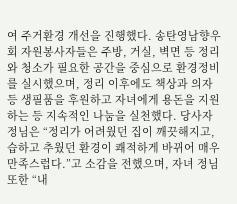여 주거환경 개선을 진행했다. 송탄영남향우회 자원봉사자들은 주방, 거실, 벽면 등 정리와 청소가 필요한 공간을 중심으로 환경정비를 실시했으며, 정리 이후에도 책상과 의자 등 생필품을 후원하고 자녀에게 용돈을 지원하는 등 지속적인 나눔을 실천했다. 당사자 정님은 “정리가 어려웠던 집이 깨끗해지고, 습하고 추웠던 환경이 쾌적하게 바뀌어 매우 만족스럽다.”고 소감을 전했으며, 자녀 정님 또한 “내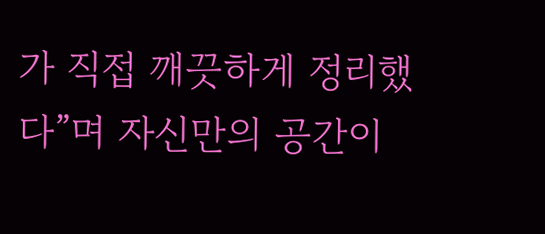가 직접 깨끗하게 정리했다”며 자신만의 공간이